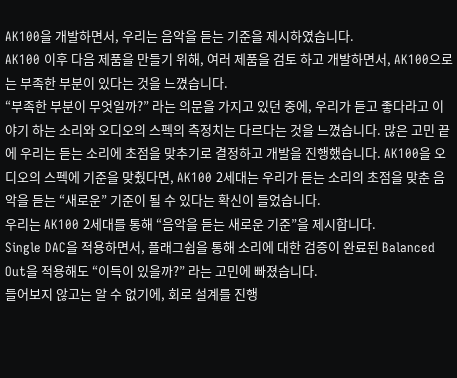AK100을 개발하면서, 우리는 음악을 듣는 기준을 제시하였습니다.
AK100 이후 다음 제품을 만들기 위해, 여러 제품을 검토 하고 개발하면서, AK100으로는 부족한 부분이 있다는 것을 느꼈습니다.
“부족한 부분이 무엇일까?” 라는 의문을 가지고 있던 중에, 우리가 듣고 좋다라고 이야기 하는 소리와 오디오의 스펙의 측정치는 다르다는 것을 느꼈습니다. 많은 고민 끝에 우리는 듣는 소리에 초점을 맞추기로 결정하고 개발을 진행했습니다. AK100을 오디오의 스펙에 기준을 맞췄다면, AK100 2세대는 우리가 듣는 소리의 초점을 맞춘 음악을 듣는 “새로운” 기준이 될 수 있다는 확신이 들었습니다.
우리는 AK100 2세대를 통해 “음악을 듣는 새로운 기준”을 제시합니다.
Single DAC을 적용하면서, 플래그쉽을 통해 소리에 대한 검증이 완료된 Balanced Out을 적용해도 “이득이 있을까?” 라는 고민에 빠졌습니다.
들어보지 않고는 알 수 없기에, 회로 설계를 진행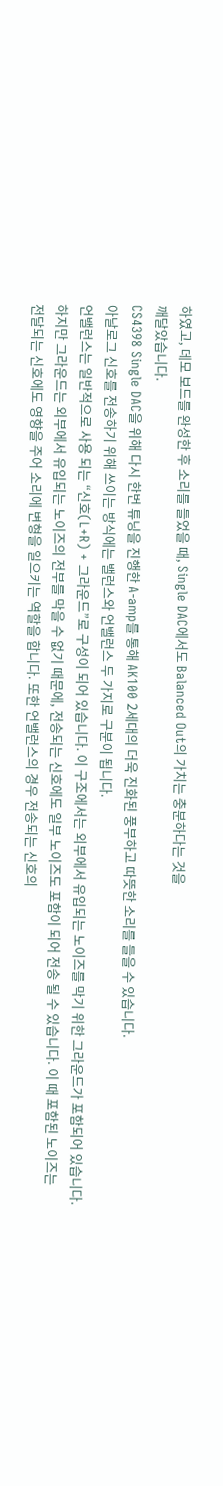하였고, 데모 보드를 완성한 후 소리를 들었을 때, Single DAC에서도 Balanced Out의 가치는 충분하다는 것을
깨달았습니다.
CS4398 Single DAC을 위해 다시 한번 튜닝을 진행한 A-amp를 통해 AK100 2세대의 더욱 진화된 풍부하고 따뜻한 소리를 들을 수 있습니다.
아날로그 신호를 전송하기 위해 쓰이는 방식에는 밸런스와 언밸런스 두 가지로 구분이 됩니다.
언밸런스는 일반적으로 사용 되는 “신호(L+R) + 그라운드”로 구성이 되어 있습니다. 이 구조에서는 외부에서 유입되는 노이즈를 막기 위한 그라운드가 포함되어 있습니다.
하지만 그라운드는 외부에서 유입되는 노이즈의 전부를 막을 수 없기 때문에, 전송되는 신호에도 일부 노이즈도 포함이 되어 전송 될 수 있습니다. 이 때 포함된 노이즈는
전달되는 신호에도 영향을 주어 소리에 변형을 일으키는 역할을 합니다. 또한 언밸런스의 경우 전송되는 신호의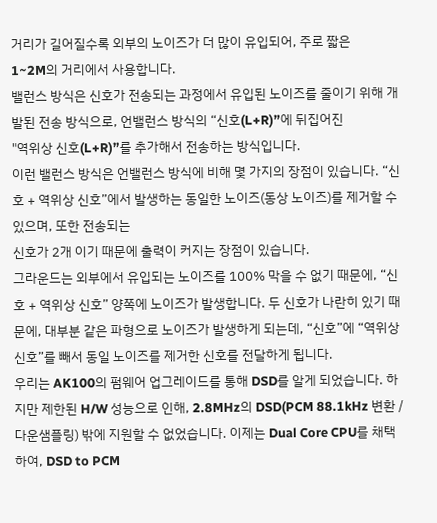거리가 길어질수록 외부의 노이즈가 더 많이 유입되어, 주로 짧은
1~2M의 거리에서 사용합니다.
밸런스 방식은 신호가 전송되는 과정에서 유입된 노이즈를 줄이기 위해 개발된 전송 방식으로, 언밸런스 방식의 “신호(L+R)”에 뒤집어진
"역위상 신호(L+R)”를 추가해서 전송하는 방식입니다.
이런 밸런스 방식은 언밸런스 방식에 비해 몇 가지의 장점이 있습니다. “신호 + 역위상 신호”에서 발생하는 동일한 노이즈(동상 노이즈)를 제거할 수 있으며, 또한 전송되는
신호가 2개 이기 때문에 출력이 커지는 장점이 있습니다.
그라운드는 외부에서 유입되는 노이즈를 100% 막을 수 없기 때문에, “신호 + 역위상 신호” 양쪽에 노이즈가 발생합니다. 두 신호가 나란히 있기 때문에, 대부분 같은 파형으로 노이즈가 발생하게 되는데, “신호”에 “역위상 신호”를 빼서 동일 노이즈를 제거한 신호를 전달하게 됩니다.
우리는 AK100의 펌웨어 업그레이드를 통해 DSD를 알게 되었습니다. 하지만 제한된 H/W 성능으로 인해, 2.8MHz의 DSD(PCM 88.1kHz 변환 / 다운샘플링) 밖에 지원할 수 없었습니다. 이제는 Dual Core CPU를 채택하여, DSD to PCM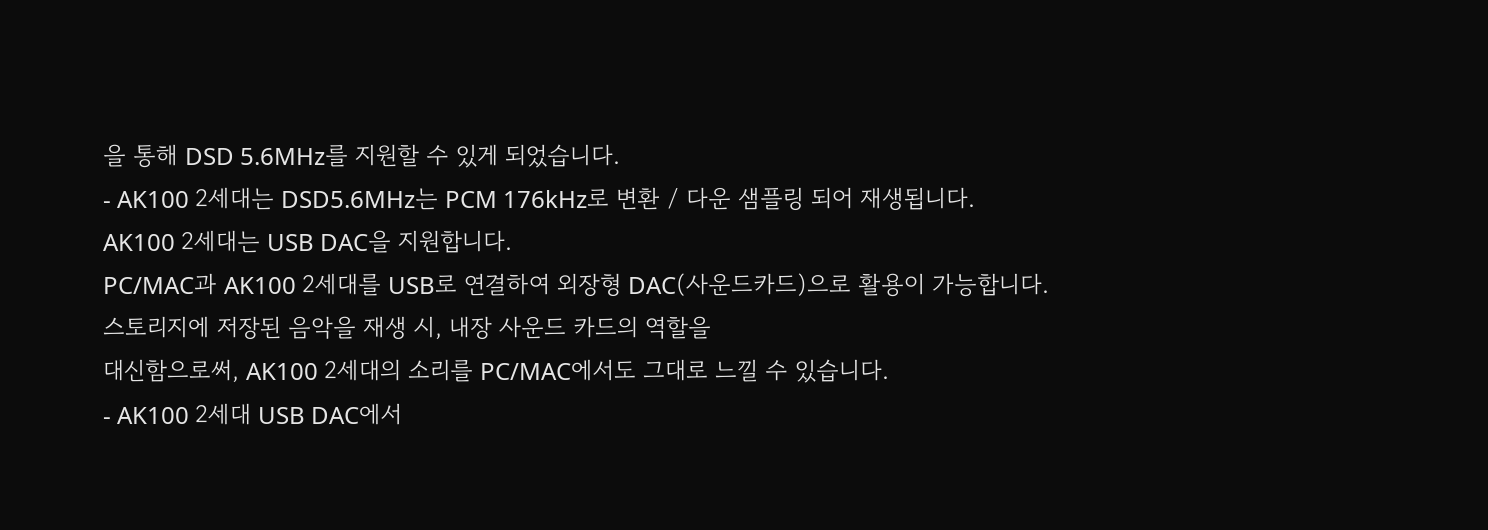을 통해 DSD 5.6MHz를 지원할 수 있게 되었습니다.
- AK100 2세대는 DSD5.6MHz는 PCM 176kHz로 변환 / 다운 샘플링 되어 재생됩니다.
AK100 2세대는 USB DAC을 지원합니다.
PC/MAC과 AK100 2세대를 USB로 연결하여 외장형 DAC(사운드카드)으로 활용이 가능합니다. 스토리지에 저장된 음악을 재생 시, 내장 사운드 카드의 역할을
대신함으로써, AK100 2세대의 소리를 PC/MAC에서도 그대로 느낄 수 있습니다.
- AK100 2세대 USB DAC에서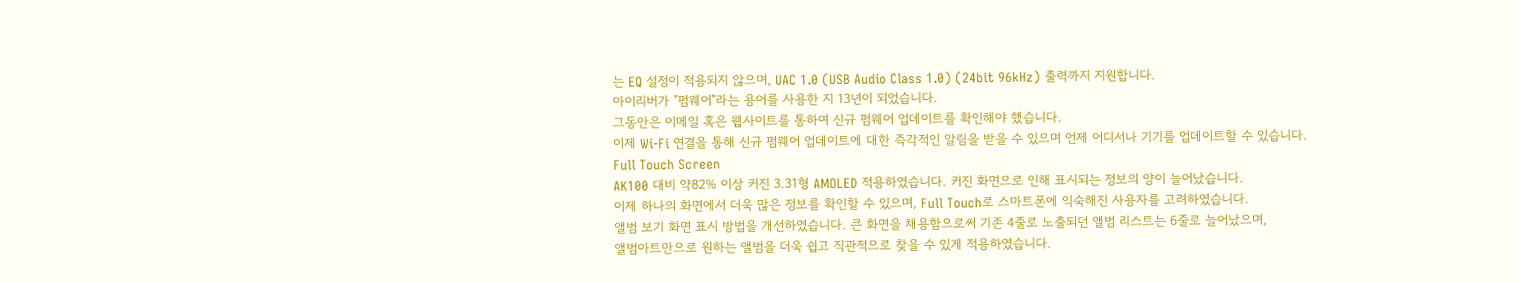는 EQ 설정이 적용되지 않으며, UAC 1.0 (USB Audio Class 1.0) (24bit 96kHz) 출력까지 지원합니다.
아이리버가 "펌웨어"라는 용어를 사용한 지 13년이 되었습니다.
그동안은 이메일 혹은 웹사이트를 통하여 신규 펌웨어 업데이트를 확인해야 했습니다.
이제 Wi-Fi 연결을 통해 신규 펌웨어 업데이트에 대한 즉각적인 알림을 받을 수 있으며 언제 어디서나 기기를 업데이트할 수 있습니다.
Full Touch Screen
AK100 대비 약82% 이상 커진 3.31형 AMOLED 적용하였습니다. 커진 화면으로 인해 표시되는 정보의 양이 늘어났습니다.
이제 하나의 화면에서 더욱 많은 정보를 확인할 수 있으며, Full Touch로 스마트폰에 익숙해진 사용자를 고려하였습니다.
앨범 보기 화면 표시 방법을 개선하였습니다. 큰 화면을 채용함으로써 기존 4줄로 노출되던 앨범 리스트는 6줄로 늘어났으며,
앨범아트만으로 원하는 앨범을 더욱 쉽고 직관적으로 찾을 수 있게 적용하였습니다.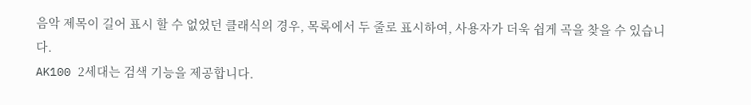음악 제목이 길어 표시 할 수 없었던 클래식의 경우, 목록에서 두 줄로 표시하여, 사용자가 더욱 쉽게 곡을 찾을 수 있습니다.
AK100 2세대는 검색 기능을 제공합니다.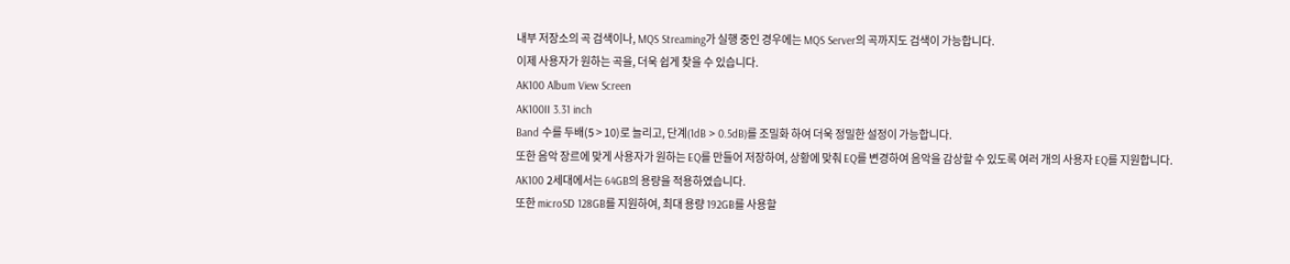내부 저장소의 곡 검색이나, MQS Streaming가 실행 중인 경우에는 MQS Server의 곡까지도 검색이 가능합니다.
이제 사용자가 원하는 곡을, 더욱 쉽게 찾을 수 있습니다.
AK100 Album View Screen
AK100II 3.31 inch
Band 수를 두배(5 > 10)로 늘리고, 단계(1dB > 0.5dB)를 조밀화 하여 더욱 정밀한 설정이 가능합니다.
또한 음악 장르에 맞게 사용자가 원하는 EQ를 만들어 저장하여, 상황에 맞춰 EQ를 변경하여 음악을 감상할 수 있도록 여러 개의 사용자 EQ를 지원합니다.
AK100 2세대에서는 64GB의 용량을 적용하였습니다.
또한 microSD 128GB를 지원하여, 최대 용량 192GB를 사용할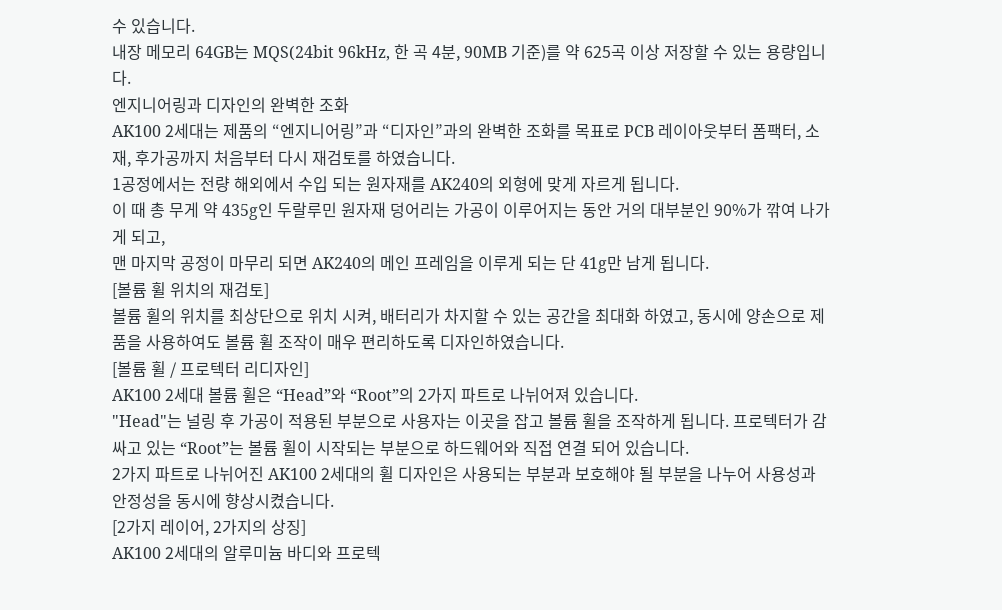수 있습니다.
내장 메모리 64GB는 MQS(24bit 96kHz, 한 곡 4분, 90MB 기준)를 약 625곡 이상 저장할 수 있는 용량입니다.
엔지니어링과 디자인의 완벽한 조화
AK100 2세대는 제품의 “엔지니어링”과 “디자인”과의 완벽한 조화를 목표로 PCB 레이아웃부터 폼팩터, 소재, 후가공까지 처음부터 다시 재검토를 하였습니다.
1공정에서는 전량 해외에서 수입 되는 원자재를 AK240의 외형에 맞게 자르게 됩니다.
이 때 총 무게 약 435g인 두랄루민 원자재 덩어리는 가공이 이루어지는 동안 거의 대부분인 90%가 깎여 나가게 되고,
맨 마지막 공정이 마무리 되면 AK240의 메인 프레임을 이루게 되는 단 41g만 남게 됩니다.
[볼륨 휠 위치의 재검토]
볼륨 휠의 위치를 최상단으로 위치 시켜, 배터리가 차지할 수 있는 공간을 최대화 하였고, 동시에 양손으로 제품을 사용하여도 볼륨 휠 조작이 매우 편리하도록 디자인하였습니다.
[볼륨 휠 / 프로텍터 리디자인]
AK100 2세대 볼륨 휠은 “Head”와 “Root”의 2가지 파트로 나뉘어져 있습니다.
"Head"는 널링 후 가공이 적용된 부분으로 사용자는 이곳을 잡고 볼륨 휠을 조작하게 됩니다. 프로텍터가 감싸고 있는 “Root”는 볼륨 휠이 시작되는 부분으로 하드웨어와 직접 연결 되어 있습니다.
2가지 파트로 나뉘어진 AK100 2세대의 휠 디자인은 사용되는 부분과 보호해야 될 부분을 나누어 사용성과 안정성을 동시에 향상시켰습니다.
[2가지 레이어, 2가지의 상징]
AK100 2세대의 알루미늄 바디와 프로텍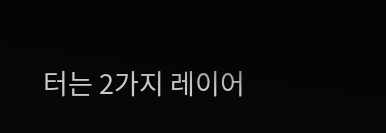터는 2가지 레이어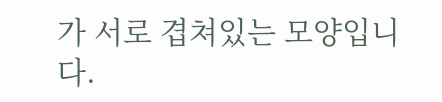가 서로 겹쳐있는 모양입니다.